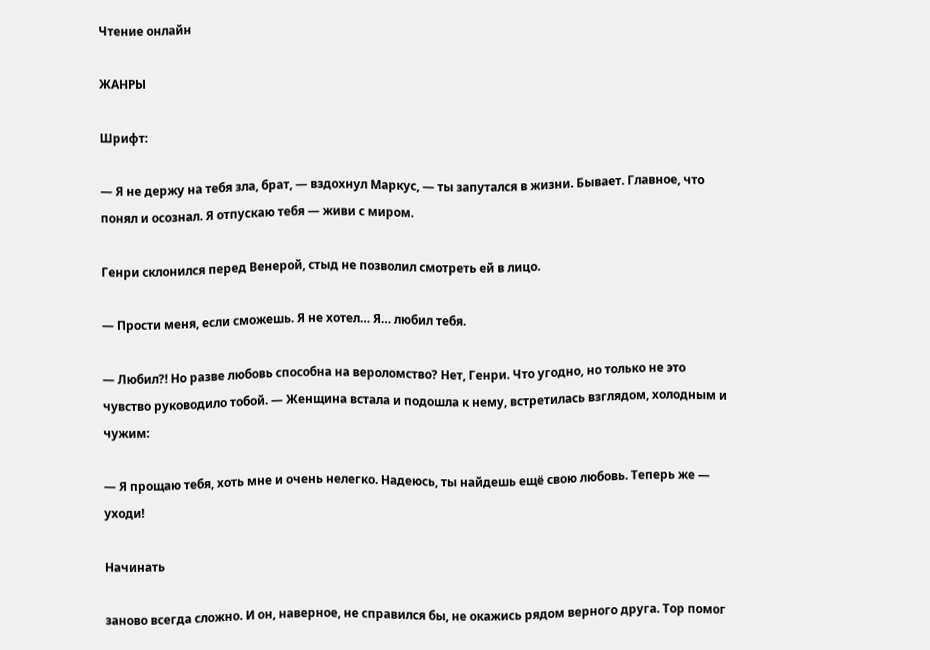Чтение онлайн

ЖАНРЫ

Шрифт:

— Я не держу на тебя зла, брат, — вздохнул Маркус, — ты запутался в жизни. Бывает. Главное, что понял и осознал. Я отпускаю тебя — живи с миром.

Генри склонился перед Венерой, стыд не позволил смотреть ей в лицо.

— Прости меня, если сможешь. Я не хотел… Я… любил тебя.

— Любил?! Но разве любовь способна на вероломство? Нет, Генри. Что угодно, но только не это чувство руководило тобой. — Женщина встала и подошла к нему, встретилась взглядом, холодным и чужим:

— Я прощаю тебя, хоть мне и очень нелегко. Надеюсь, ты найдешь ещё свою любовь. Теперь же — уходи!

Начинать

заново всегда сложно. И он, наверное, не справился бы, не окажись рядом верного друга. Тор помог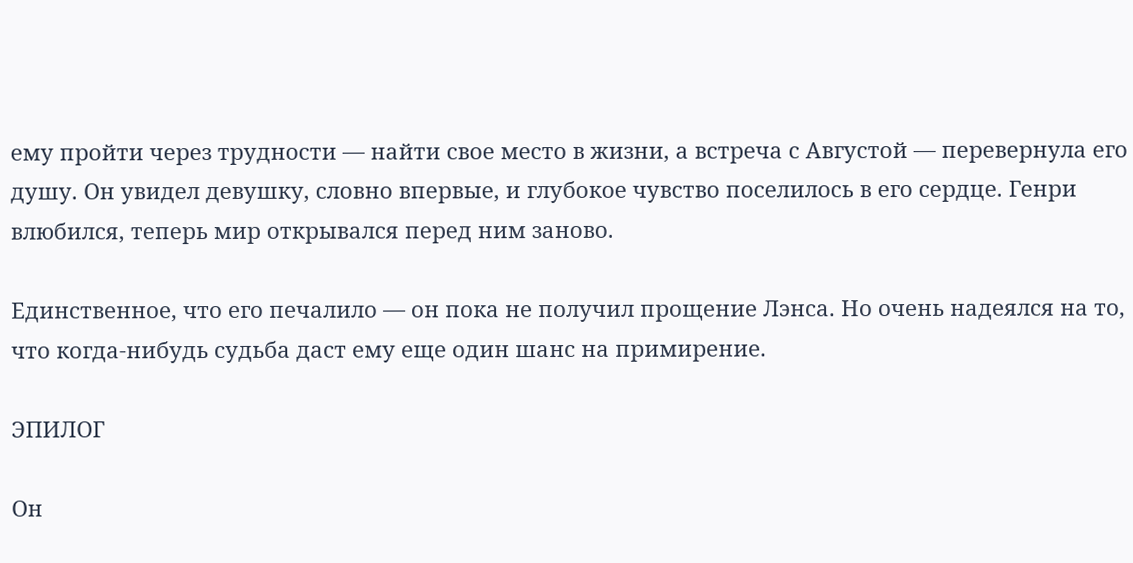ему пройти через трудности — найти свое место в жизни, а встреча с Августой — перевернула его душу. Он увидел девушку, словно впервые, и глубокое чувство поселилось в его сердце. Генри влюбился, теперь мир открывался перед ним заново.

Единственное, что его печалило — он пока не получил прощение Лэнса. Но очень надеялся на то, что когда-нибудь судьба даст ему еще один шанс на примирение.

ЭПИЛОГ

Он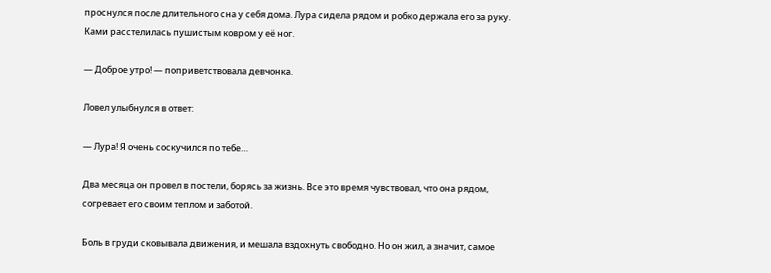проснулся после длительного сна у себя дома. Лура сидела рядом и робко держала его за руку. Ками расстелилась пушистым ковром у её ног.

— Доброе утро! — поприветствовала девчонка.

Ловел улыбнулся в ответ:

— Лура! Я очень соскучился по тебе…

Два месяца он провел в постели, борясь за жизнь. Все это время чувствовал, что она рядом, согревает его своим теплом и заботой.

Боль в груди сковывала движения, и мешала вздохнуть свободно. Но он жил, а значит, самое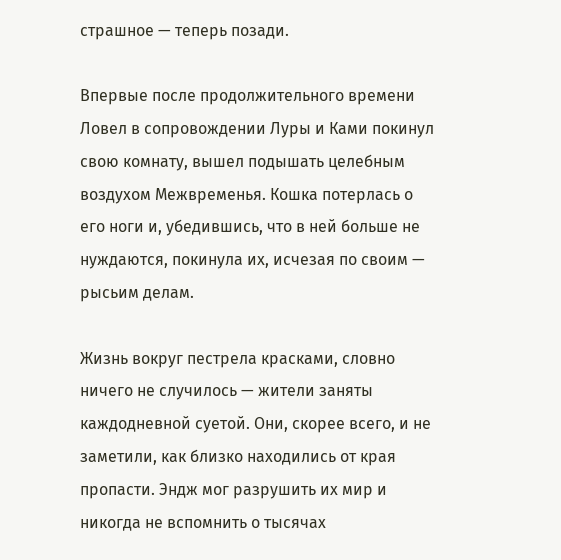страшное — теперь позади.

Впервые после продолжительного времени Ловел в сопровождении Луры и Ками покинул свою комнату, вышел подышать целебным воздухом Межвременья. Кошка потерлась о его ноги и, убедившись, что в ней больше не нуждаются, покинула их, исчезая по своим — рысьим делам.

Жизнь вокруг пестрела красками, словно ничего не случилось — жители заняты каждодневной суетой. Они, скорее всего, и не заметили, как близко находились от края пропасти. Эндж мог разрушить их мир и никогда не вспомнить о тысячах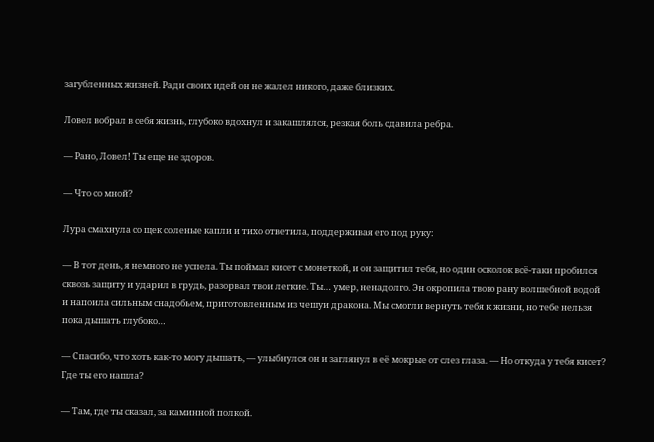загубленных жизней. Ради своих идей он не жалел никого, даже близких.

Ловел вобрал в себя жизнь, глубоко вдохнул и закашлялся, резкая боль сдавила ребра.

— Рано, Ловел! Ты еще не здоров.

— Что со мной?

Лура смахнула со щек соленые капли и тихо ответила, поддерживая его под руку:

— В тот день, я немного не успела. Ты поймал кисет с монеткой, и он защитил тебя, но один осколок всё-таки пробился сквозь защиту и ударил в грудь, разорвал твои легкие. Ты… умер, ненадолго. Эн окропила твою рану волшебной водой и напоила сильным снадобьем, приготовленным из чешуи дракона. Мы смогли вернуть тебя к жизни, но тебе нельзя пока дышать глубоко…

— Спасибо, что хоть как-то могу дышать, — улыбнулся он и заглянул в её мокрые от слез глаза. — Но откуда у тебя кисет? Где ты его нашла?

— Там, где ты сказал, за каминной полкой.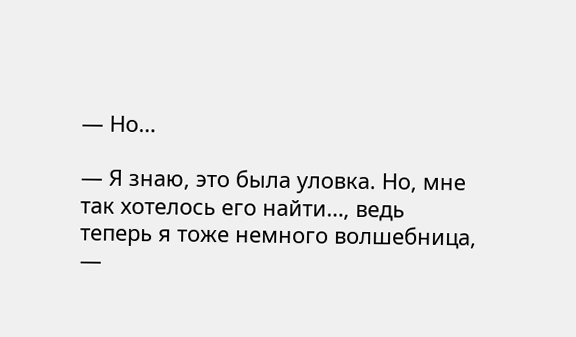— Но…

— Я знаю, это была уловка. Но, мне так хотелось его найти…, ведь теперь я тоже немного волшебница, —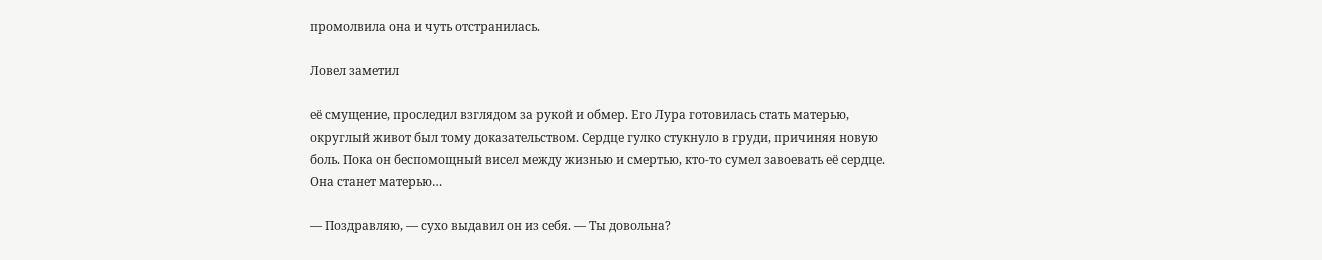промолвила она и чуть отстранилась.

Ловел заметил

её смущение, проследил взглядом за рукой и обмер. Его Лура готовилась стать матерью, округлый живот был тому доказательством. Сердце гулко стукнуло в груди, причиняя новую боль. Пока он беспомощный висел между жизнью и смертью, кто-то сумел завоевать её сердце. Она станет матерью…

— Поздравляю, — сухо выдавил он из себя. — Ты довольна?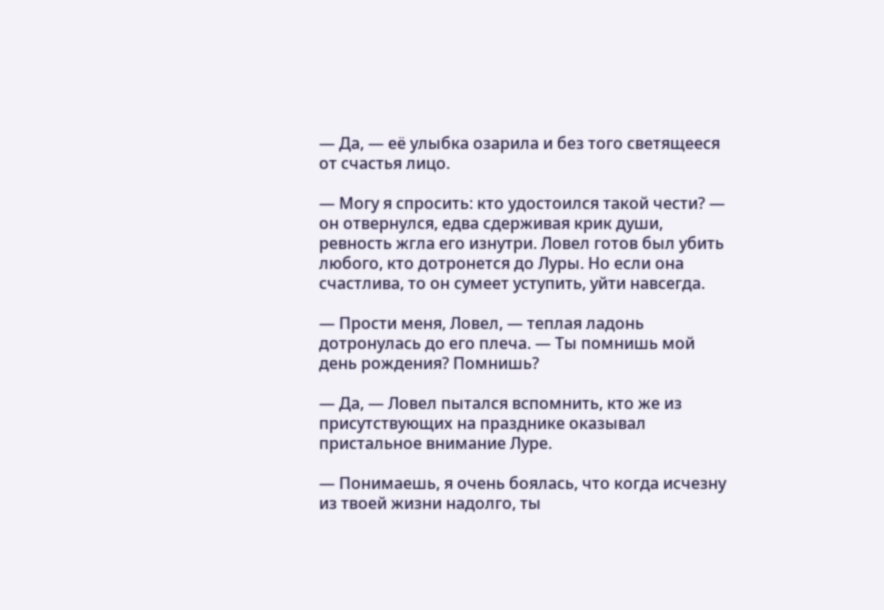— Да, — её улыбка озарила и без того светящееся от счастья лицо.

— Могу я спросить: кто удостоился такой чести? — он отвернулся, едва сдерживая крик души, ревность жгла его изнутри. Ловел готов был убить любого, кто дотронется до Луры. Но если она счастлива, то он сумеет уступить, уйти навсегда.

— Прости меня, Ловел, — теплая ладонь дотронулась до его плеча. — Ты помнишь мой день рождения? Помнишь?

— Да, — Ловел пытался вспомнить, кто же из присутствующих на празднике оказывал пристальное внимание Луре.

— Понимаешь, я очень боялась, что когда исчезну из твоей жизни надолго, ты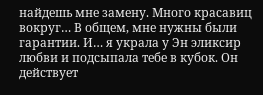найдешь мне замену. Много красавиц вокруг… В общем, мне нужны были гарантии. И… я украла у Эн эликсир любви и подсыпала тебе в кубок. Он действует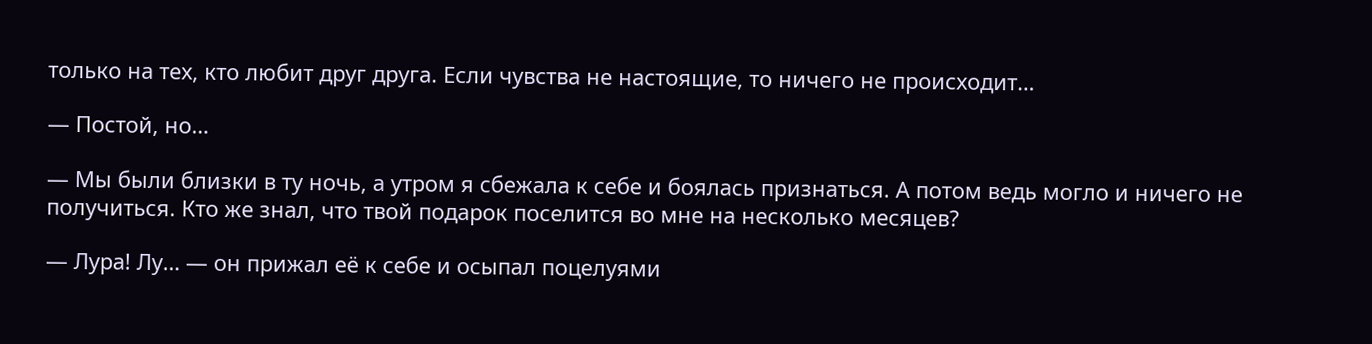только на тех, кто любит друг друга. Если чувства не настоящие, то ничего не происходит…

— Постой, но…

— Мы были близки в ту ночь, а утром я сбежала к себе и боялась признаться. А потом ведь могло и ничего не получиться. Кто же знал, что твой подарок поселится во мне на несколько месяцев?

— Лура! Лу… — он прижал её к себе и осыпал поцелуями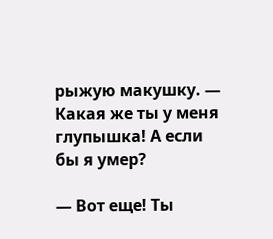рыжую макушку. — Какая же ты у меня глупышка! А если бы я умер?

— Вот еще! Ты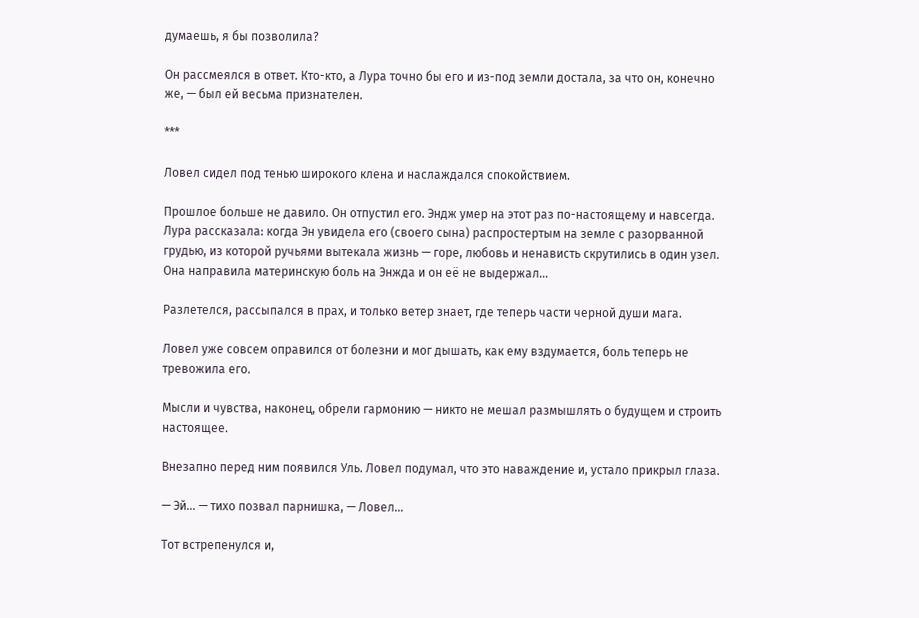думаешь, я бы позволила?

Он рассмеялся в ответ. Кто-кто, а Лура точно бы его и из-под земли достала, за что он, конечно же, — был ей весьма признателен.

***

Ловел сидел под тенью широкого клена и наслаждался спокойствием.

Прошлое больше не давило. Он отпустил его. Эндж умер на этот раз по-настоящему и навсегда. Лура рассказала: когда Эн увидела его (своего сына) распростертым на земле с разорванной грудью, из которой ручьями вытекала жизнь — горе, любовь и ненависть скрутились в один узел. Она направила материнскую боль на Энжда и он её не выдержал…

Разлетелся, рассыпался в прах, и только ветер знает, где теперь части черной души мага.

Ловел уже совсем оправился от болезни и мог дышать, как ему вздумается, боль теперь не тревожила его.

Мысли и чувства, наконец, обрели гармонию — никто не мешал размышлять о будущем и строить настоящее.

Внезапно перед ним появился Уль. Ловел подумал, что это наваждение и, устало прикрыл глаза.

— Эй… — тихо позвал парнишка, — Ловел…

Тот встрепенулся и,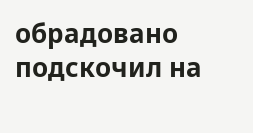обрадовано подскочил на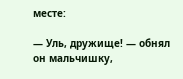месте:

— Уль, дружище! — обнял он мальчишку,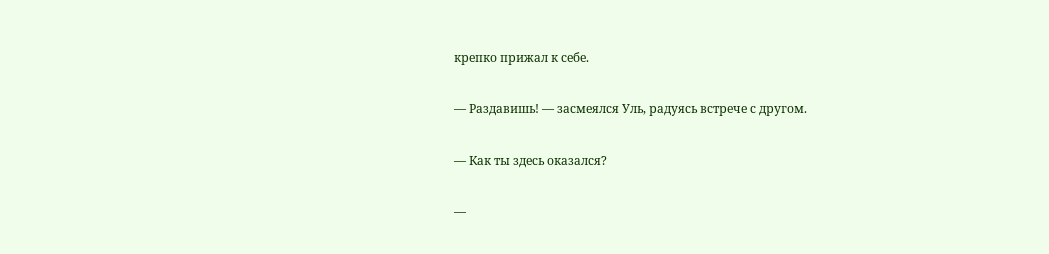крепко прижал к себе.

— Раздавишь! — засмеялся Уль, радуясь встрече с другом.

— Как ты здесь оказался?

—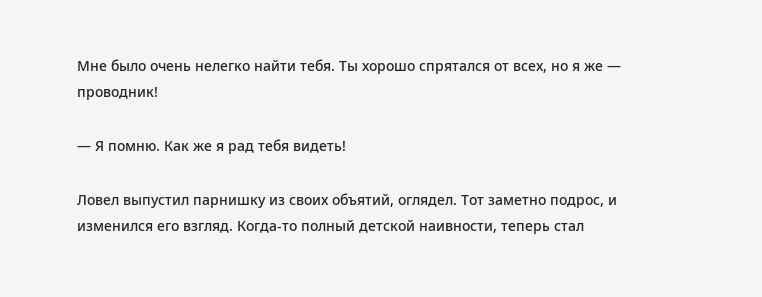Мне было очень нелегко найти тебя. Ты хорошо спрятался от всех, но я же — проводник!

— Я помню. Как же я рад тебя видеть!

Ловел выпустил парнишку из своих объятий, оглядел. Тот заметно подрос, и изменился его взгляд. Когда-то полный детской наивности, теперь стал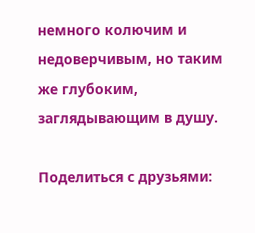немного колючим и недоверчивым, но таким же глубоким, заглядывающим в душу.

Поделиться с друзьями: